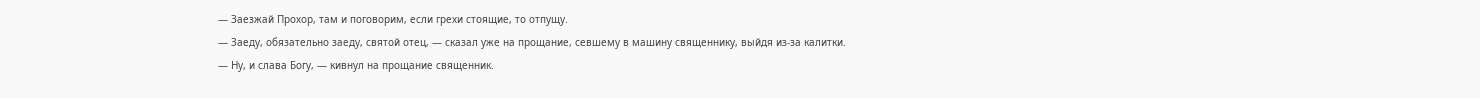— Заезжай Прохор, там и поговорим, если грехи стоящие, то отпущу.
— Заеду, обязательно заеду, святой отец, — сказал уже на прощание, севшему в машину священнику, выйдя из-за калитки.
— Ну, и слава Богу, — кивнул на прощание священник.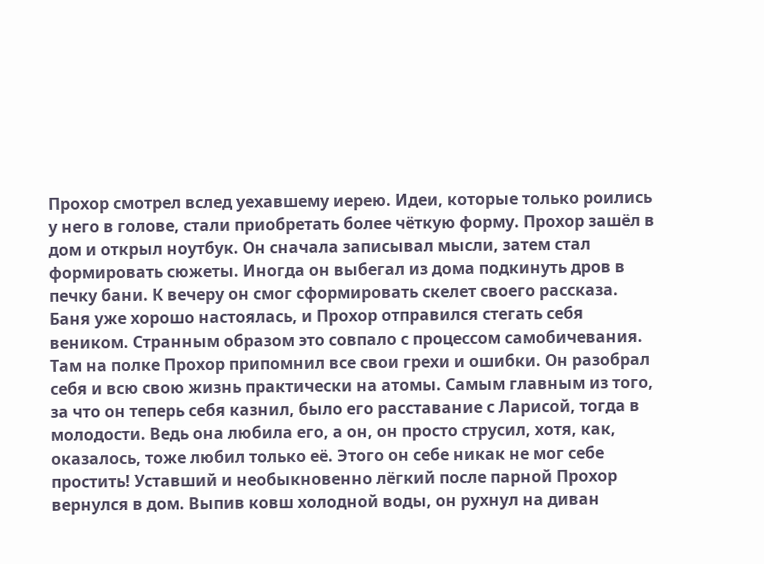Прохор смотрел вслед уехавшему иерею. Идеи, которые только роились у него в голове, стали приобретать более чёткую форму. Прохор зашёл в дом и открыл ноутбук. Он сначала записывал мысли, затем стал формировать сюжеты. Иногда он выбегал из дома подкинуть дров в печку бани. К вечеру он смог сформировать скелет своего рассказа. Баня уже хорошо настоялась, и Прохор отправился стегать себя веником. Странным образом это совпало с процессом самобичевания. Там на полке Прохор припомнил все свои грехи и ошибки. Он разобрал себя и всю свою жизнь практически на атомы. Самым главным из того, за что он теперь себя казнил, было его расставание с Ларисой, тогда в молодости. Ведь она любила его, а он, он просто струсил, хотя, как, оказалось, тоже любил только её. Этого он себе никак не мог себе простить! Уставший и необыкновенно лёгкий после парной Прохор вернулся в дом. Выпив ковш холодной воды, он рухнул на диван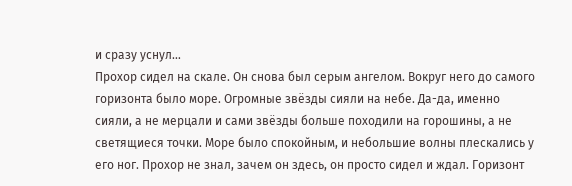и сразу уснул…
Прохор сидел на скале. Он снова был серым ангелом. Вокруг него до самого горизонта было море. Огромные звёзды сияли на небе. Да-да, именно сияли, а не мерцали и сами звёзды больше походили на горошины, а не светящиеся точки. Море было спокойным, и небольшие волны плескались у его ног. Прохор не знал, зачем он здесь, он просто сидел и ждал. Горизонт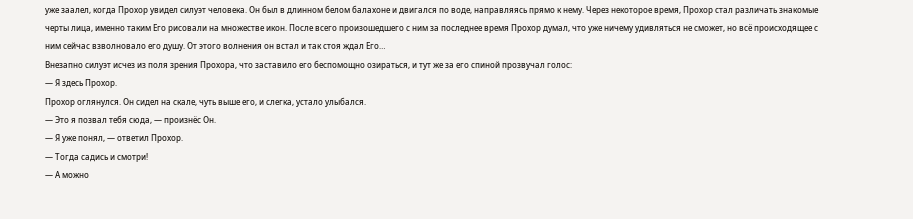уже заалел, когда Прохор увидел силуэт человека. Он был в длинном белом балахоне и двигался по воде, направляясь прямо к нему. Через некоторое время, Прохор стал различать знакомые черты лица, именно таким Его рисовали на множестве икон. После всего произошедшего с ним за последнее время Прохор думал, что уже ничему удивляться не сможет, но всё происходящее с ним сейчас взволновало его душу. От этого волнения он встал и так стоя ждал Его…
Внезапно силуэт исчез из поля зрения Прохора, что заставило его беспомощно озираться, и тут же за его спиной прозвучал голос:
— Я здесь Прохор.
Прохор оглянулся. Он сидел на скале, чуть выше его, и слегка, устало улыбался.
— Это я позвал тебя сюда, — произнёс Он.
— Я уже понял, — ответил Прохор.
— Тогда садись и смотри!
— А можно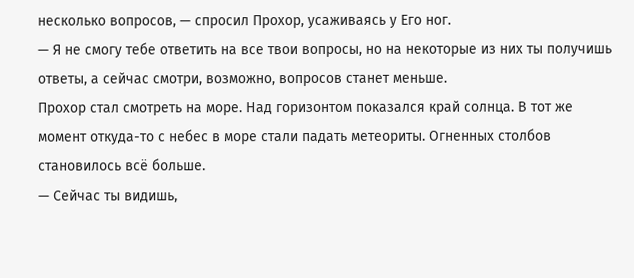несколько вопросов, — спросил Прохор, усаживаясь у Его ног.
— Я не смогу тебе ответить на все твои вопросы, но на некоторые из них ты получишь ответы, а сейчас смотри, возможно, вопросов станет меньше.
Прохор стал смотреть на море. Над горизонтом показался край солнца. В тот же момент откуда-то с небес в море стали падать метеориты. Огненных столбов становилось всё больше.
— Сейчас ты видишь,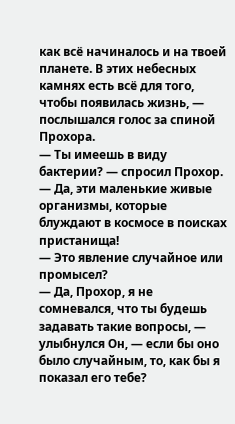как всё начиналось и на твоей планете. В этих небесных камнях есть всё для того, чтобы появилась жизнь, — послышался голос за спиной Прохора.
— Ты имеешь в виду бактерии? — спросил Прохор.
— Да, эти маленькие живые организмы, которые блуждают в космосе в поисках пристанища!
— Это явление случайное или промысел?
— Да, Прохор, я не сомневался, что ты будешь задавать такие вопросы, — улыбнулся Он, — если бы оно было случайным, то, как бы я показал его тебе?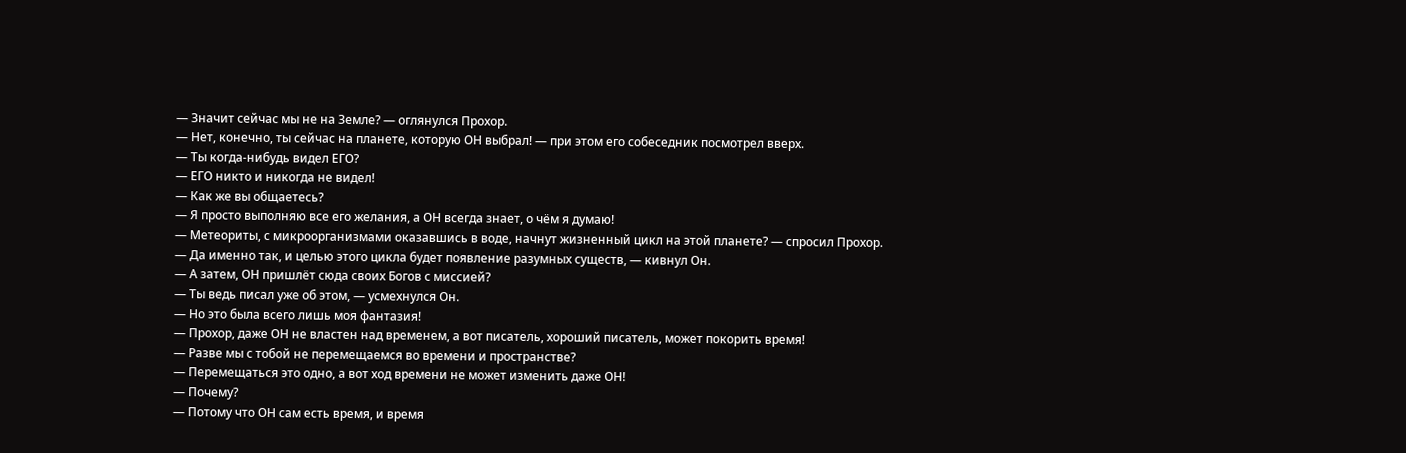— Значит сейчас мы не на Земле? — оглянулся Прохор.
— Нет, конечно, ты сейчас на планете, которую ОН выбрал! — при этом его собеседник посмотрел вверх.
— Ты когда-нибудь видел ЕГО?
— ЕГО никто и никогда не видел!
— Как же вы общаетесь?
— Я просто выполняю все его желания, а ОН всегда знает, о чём я думаю!
— Метеориты, с микроорганизмами оказавшись в воде, начнут жизненный цикл на этой планете? — спросил Прохор.
— Да именно так, и целью этого цикла будет появление разумных существ, — кивнул Он.
— А затем, ОН пришлёт сюда своих Богов с миссией?
— Ты ведь писал уже об этом, — усмехнулся Он.
— Но это была всего лишь моя фантазия!
— Прохор, даже ОН не властен над временем, а вот писатель, хороший писатель, может покорить время!
— Разве мы с тобой не перемещаемся во времени и пространстве?
— Перемещаться это одно, а вот ход времени не может изменить даже ОН!
— Почему?
— Потому что ОН сам есть время, и время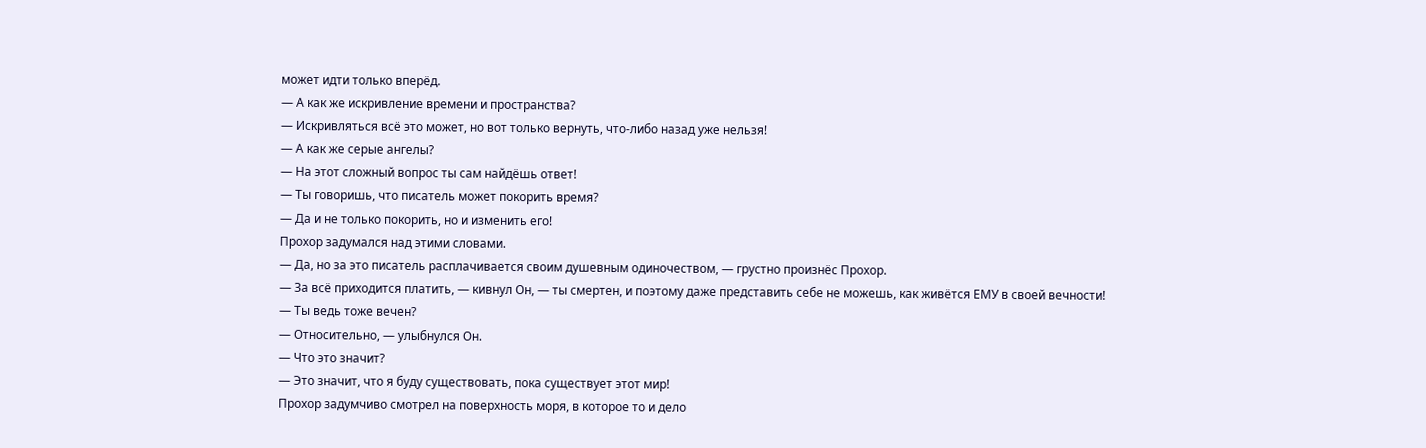может идти только вперёд.
— А как же искривление времени и пространства?
— Искривляться всё это может, но вот только вернуть, что-либо назад уже нельзя!
— А как же серые ангелы?
— На этот сложный вопрос ты сам найдёшь ответ!
— Ты говоришь, что писатель может покорить время?
— Да и не только покорить, но и изменить его!
Прохор задумался над этими словами.
— Да, но за это писатель расплачивается своим душевным одиночеством, — грустно произнёс Прохор.
— За всё приходится платить, — кивнул Он, — ты смертен, и поэтому даже представить себе не можешь, как живётся ЕМУ в своей вечности!
— Ты ведь тоже вечен?
— Относительно, — улыбнулся Он.
— Что это значит?
— Это значит, что я буду существовать, пока существует этот мир!
Прохор задумчиво смотрел на поверхность моря, в которое то и дело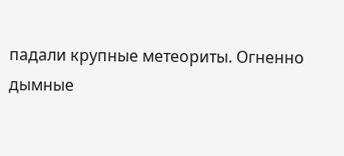падали крупные метеориты. Огненно дымные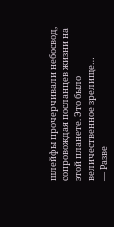шлейфы прочерчивали небосвод, сопровождая посланцев жизни на этой планете. Это было величественное зрелище…
— Разве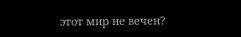этот мир не вечен?